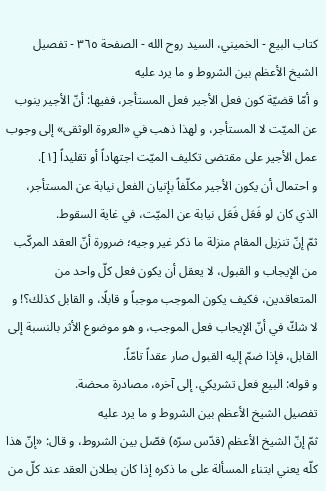كتاب البيع - الخميني، السيد روح الله - الصفحة ٣٦٥ - تفصيل الشيخ الأعظم بين الشروط و ما يرد عليه
و أمّا قضيّة كون فعل الأجير فعل المستأجر، ففيها: أنّ الأجير ينوب عن الميّت لا المستأجر، و لهذا ذهب في «العروة الوثقى» إلى وجوب عمل الأجير على مقتضى تكليف الميّت اجتهاداً أو تقليداً [١].
و احتمال أن يكون الأجير مكلّفاً بإتيان الفعل نيابة عن المستأجر، الذي كان لو فَعَل فَعَل نيابة عن الميّت، في غاية السقوط.
ثمّ إنّ تنزيل المقام منزلة ما ذكر غير وجيه؛ ضرورة أنّ العقد المركّب من الإيجاب و القبول، لا يعقل أن يكون فعل كلّ واحد من المتعاقدين، فكيف يكون الموجب موجباً و قابلًا، و القابل كذلك؟! و لا شكّ في أنّ الإيجاب فعل الموجب، و هو موضوع الأثر بالنسبة إلى القابل، فإذا ضمّ إليه القبول صار عقداً تامّاً.
و قوله: البيع فعل تشريكي. إلى آخره، مصادرة محضة.
تفصيل الشيخ الأعظم بين الشروط و ما يرد عليه
ثمّ إنّ الشيخ الأعظم (قدّس سرّه) فصّل بين الشروط، و قال: «إنّ هذا كلّه يعني ابتناء المسألة على ما ذكره إذا كان بطلان العقد عند كلّ من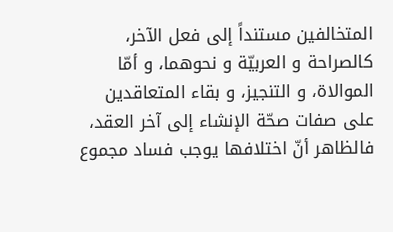المتخالفين مستنداً إلى فعل الآخر، كالصراحة و العربيّة و نحوهما، و أمّا الموالاة، و التنجيز، و بقاء المتعاقدين على صفات صحّة الإنشاء إلى آخر العقد، فالظاهر أنّ اختلافها يوجب فساد مجموع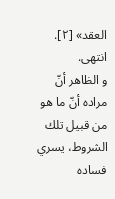العقد» [٢]. انتهى.
و الظاهر أنّ مراده أنّ ما هو من قبيل تلك الشروط، يسري فساده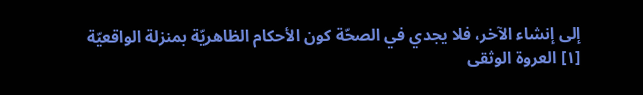إلى إنشاء الآخر، فلا يجدي في الصحّة كون الأحكام الظاهريّة بمنزلة الواقعيّة
[١] العروة الوثقى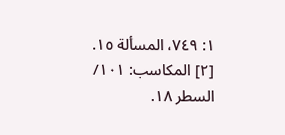١: ٧٤٩، المسألة ١٥.
[٢] المكاسب: ١٠١/ السطر ١٨.